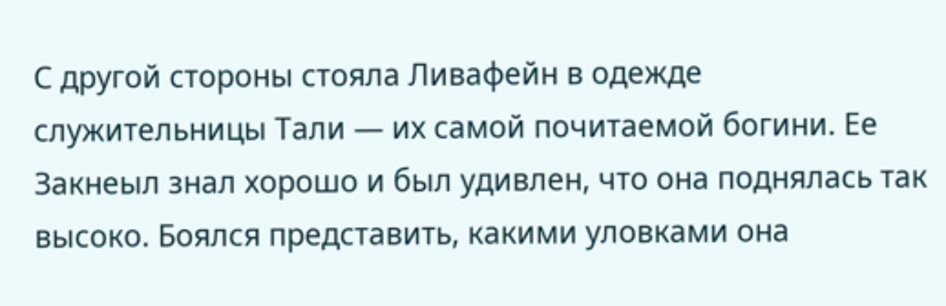С другой стороны стояла Ливафейн в одежде служительницы Тали — их самой почитаемой богини. Ее Закнеыл знал хорошо и был удивлен, что она поднялась так высоко. Боялся представить, какими уловками она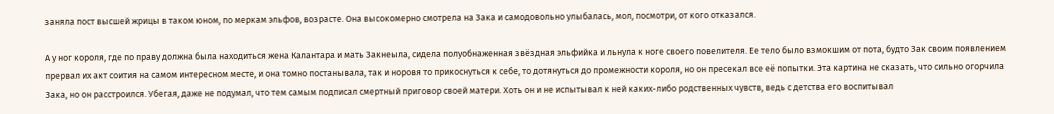заняла пост высшей жрицы в таком юном, по меркам эльфов, возрасте. Она высокомерно смотрела на Зака и самодовольно улыбалась, мол, посмотри, от кого отказался.

А у ног короля, где по праву должна была находиться жена Калантара и мать Закнеыла, сидела полуобнаженная звёздная эльфийка и льнула к ноге своего повелителя. Ее тело было взмокшим от пота, будто Зак своим появлением прервал их акт соития на самом интересном месте, и она томно постанывала, так и норовя то прикоснуться к себе, то дотянуться до промежности короля, но он пресекал все её попытки. Эта картина не сказать, что сильно огорчила Зака, но он расстроился. Убегая, даже не подумал, что тем самым подписал смертный приговор своей матери. Хоть он и не испытывал к ней каких-либо родственных чувств, ведь с детства его воспитывал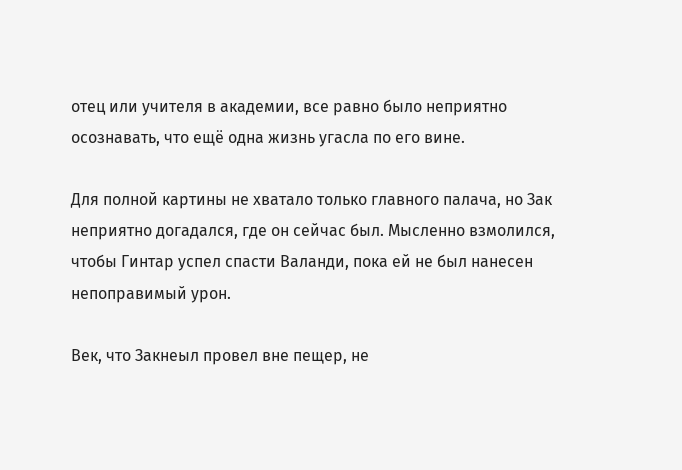отец или учителя в академии, все равно было неприятно осознавать, что ещё одна жизнь угасла по его вине.

Для полной картины не хватало только главного палача, но Зак неприятно догадался, где он сейчас был. Мысленно взмолился, чтобы Гинтар успел спасти Валанди, пока ей не был нанесен непоправимый урон.

Век, что Закнеыл провел вне пещер, не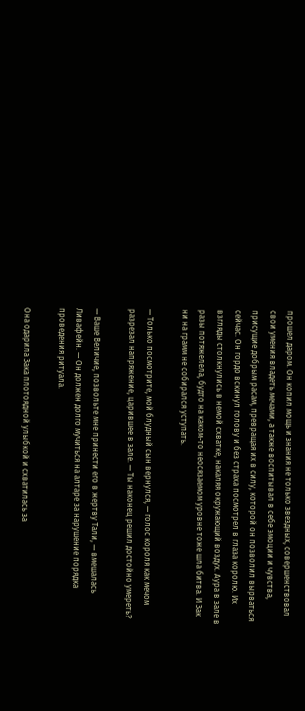прошел даром. Он копил мощь и знания не только звездных, совершенствовал свои умения владеть мечами, а также воспитывал в себе эмоции и чувства, присущие добрым расам, превращая их в силу, которой он позволил вырваться сейчас. Он гордо вскинул голову и без страха посмотрел в глаза королю. Их взгляды столкнулись в немой схватке, накаляя окружающий воздух. Аура в зале в разы потяжелела, будто на каком-то неосязаемом уровне тоже шла битва. И Зак ни на грамм не собирался уступать.

— Только посмотрите, мой блудный сын вернулся, — голос короля как мечом разрезал напряжение, царившее в зале. — Ты наконец решил достойно умереть?

— Ваше Величие, позвольте мне принести его в жертву Тали, — вмешалась Ливафейн. — Он должен долго мучиться на алтаре за нарушение порядка проведения ритуала.

Она одарила Зака плотоядной улыбкой и схватилась за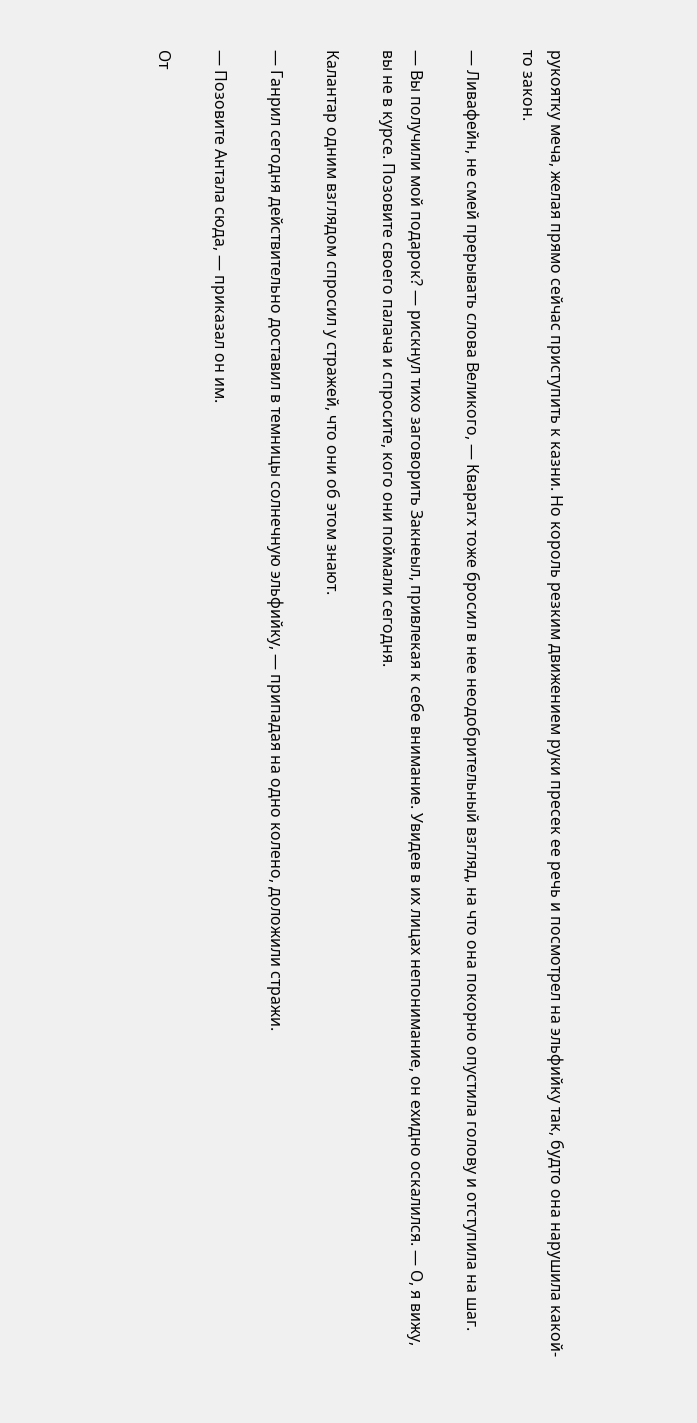рукоятку меча, желая прямо сейчас приступить к казни. Но король резким движением руки пресек ее речь и посмотрел на эльфийку так, будто она нарушила какой-то закон.

— Ливафейн, не смей прерывать слова Великого, — Кварагх тоже бросил в нее неодобрительный взгляд, на что она покорно опустила голову и отступила на шаг.

— Вы получили мой подарок? — рискнул тихо заговорить Закнеыл, привлекая к себе внимание. Увидев в их лицах непонимание, он ехидно оскалился. — О, я вижу, вы не в курсе. Позовите своего палача и спросите, кого они поймали сегодня.

Калантар одним взглядом спросил у стражей, что они об этом знают.

— Ганрил сегодня действительно доставил в темницы солнечную эльфийку, — припадая на одно колено, доложили стражи.

— Позовите Антала сюда, — приказал он им.

От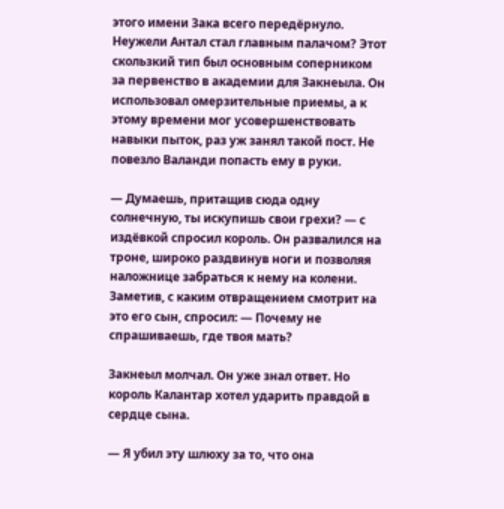этого имени Зака всего передёрнуло. Неужели Антал стал главным палачом? Этот скользкий тип был основным соперником за первенство в академии для Закнеыла. Он использовал омерзительные приемы, а к этому времени мог усовершенствовать навыки пыток, раз уж занял такой пост. Не повезло Валанди попасть ему в руки.

— Думаешь, притащив сюда одну солнечную, ты искупишь свои грехи? — с издёвкой спросил король. Он развалился на троне, широко раздвинув ноги и позволяя наложнице забраться к нему на колени. Заметив, с каким отвращением смотрит на это его сын, спросил: — Почему не спрашиваешь, где твоя мать?

Закнеыл молчал. Он уже знал ответ. Но король Калантар хотел ударить правдой в сердце сына.

— Я убил эту шлюху за то, что она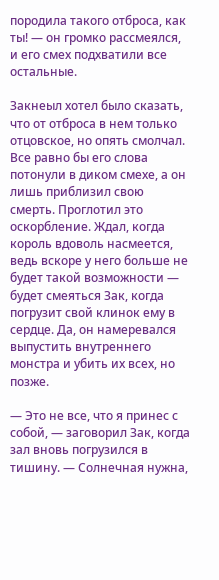породила такого отброса, как ты! — он громко рассмеялся, и его смех подхватили все остальные.

Закнеыл хотел было сказать, что от отброса в нем только отцовское, но опять смолчал. Все равно бы его слова потонули в диком смехе, а он лишь приблизил свою смерть. Проглотил это оскорбление. Ждал, когда король вдоволь насмеется, ведь вскоре у него больше не будет такой возможности — будет смеяться Зак, когда погрузит свой клинок ему в сердце. Да, он намеревался выпустить внутреннего монстра и убить их всех, но позже.

— Это не все, что я принес с собой, — заговорил Зак, когда зал вновь погрузился в тишину. — Солнечная нужна,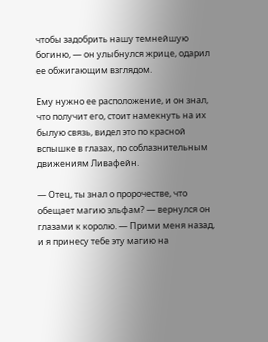чтобы задобрить нашу темнейшую богиню, — он улыбнулся жрице, одарил ее обжигающим взглядом.

Ему нужно ее расположение, и он знал, что получит его, стоит намекнуть на их былую связь, видел это по красной вспышке в глазах, по соблазнительным движениям Ливафейн.

— Отец, ты знал о пророчестве, что обещает магию эльфам? — вернулся он глазами к королю. — Прими меня назад, и я принесу тебе эту магию на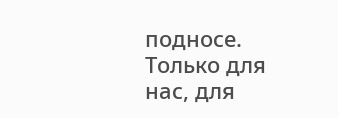подносе. Только для нас, для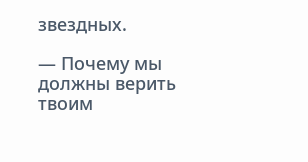звездных.

— Почему мы должны верить твоим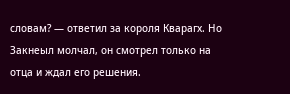словам? — ответил за короля Кварагх. Но Закнеыл молчал, он смотрел только на отца и ждал его решения.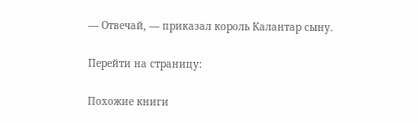— Отвечай, — приказал король Калантар сыну.

Перейти на страницу:

Похожие книги